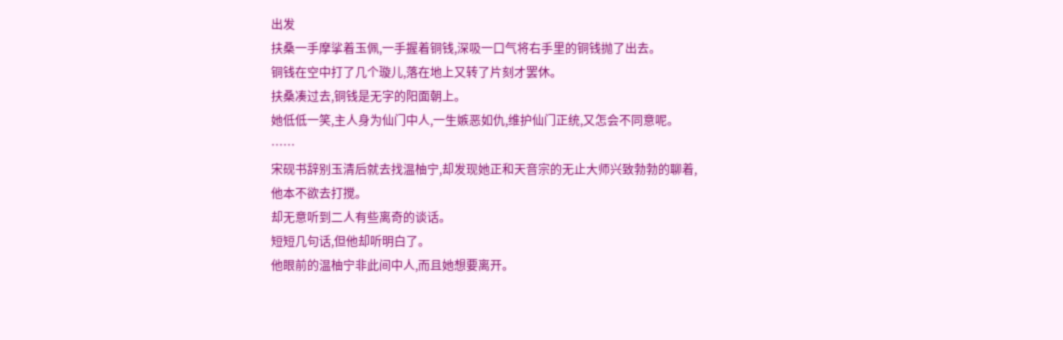出发
扶桑一手摩挲着玉佩,一手握着铜钱,深吸一口气将右手里的铜钱抛了出去。
铜钱在空中打了几个璇儿,落在地上又转了片刻才罢休。
扶桑凑过去,铜钱是无字的阳面朝上。
她低低一笑,主人身为仙门中人,一生嫉恶如仇,维护仙门正统,又怎会不同意呢。
……
宋砚书辞别玉清后就去找温柚宁,却发现她正和天音宗的无止大师兴致勃勃的聊着,他本不欲去打搅。
却无意听到二人有些离奇的谈话。
短短几句话,但他却听明白了。
他眼前的温柚宁非此间中人,而且她想要离开。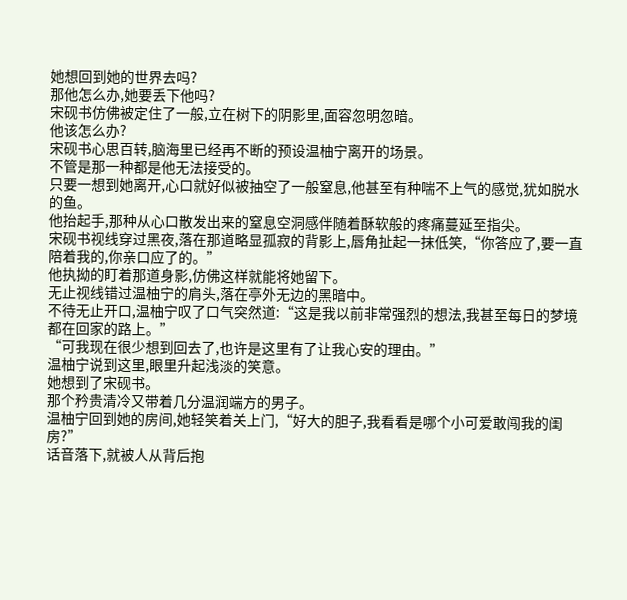她想回到她的世界去吗?
那他怎么办,她要丢下他吗?
宋砚书仿佛被定住了一般,立在树下的阴影里,面容忽明忽暗。
他该怎么办?
宋砚书心思百转,脑海里已经再不断的预设温柚宁离开的场景。
不管是那一种都是他无法接受的。
只要一想到她离开,心口就好似被抽空了一般窒息,他甚至有种喘不上气的感觉,犹如脱水的鱼。
他抬起手,那种从心口散发出来的窒息空洞感伴随着酥软般的疼痛蔓延至指尖。
宋砚书视线穿过黑夜,落在那道略显孤寂的背影上,唇角扯起一抹低笑,“你答应了,要一直陪着我的,你亲口应了的。”
他执拗的盯着那道身影,仿佛这样就能将她留下。
无止视线错过温柚宁的肩头,落在亭外无边的黑暗中。
不待无止开口,温柚宁叹了口气突然道:“这是我以前非常强烈的想法,我甚至每日的梦境都在回家的路上。”
“可我现在很少想到回去了,也许是这里有了让我心安的理由。”
温柚宁说到这里,眼里升起浅淡的笑意。
她想到了宋砚书。
那个矜贵清冷又带着几分温润端方的男子。
温柚宁回到她的房间,她轻笑着关上门,“好大的胆子,我看看是哪个小可爱敢闯我的闺房?”
话音落下,就被人从背后抱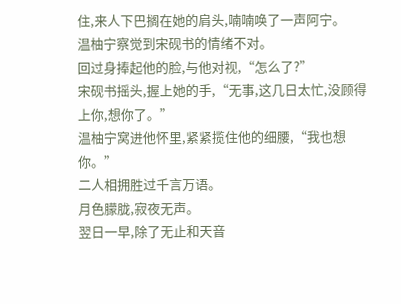住,来人下巴搁在她的肩头,喃喃唤了一声阿宁。
温柚宁察觉到宋砚书的情绪不对。
回过身捧起他的脸,与他对视,“怎么了?”
宋砚书摇头,握上她的手,“无事,这几日太忙,没顾得上你,想你了。”
温柚宁窝进他怀里,紧紧揽住他的细腰,“我也想你。”
二人相拥胜过千言万语。
月色朦胧,寂夜无声。
翌日一早,除了无止和天音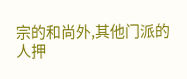宗的和尚外,其他门派的人押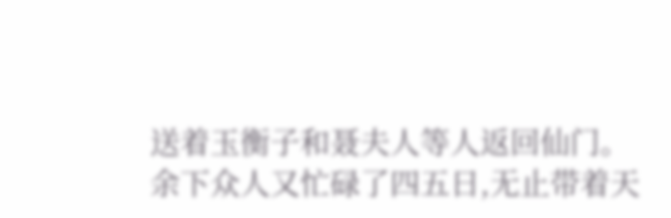送着玉衡子和聂夫人等人返回仙门。
余下众人又忙碌了四五日,无止带着天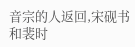音宗的人返回,宋砚书和裴时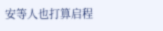安等人也打算启程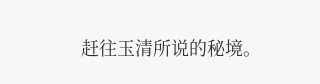赶往玉清所说的秘境。